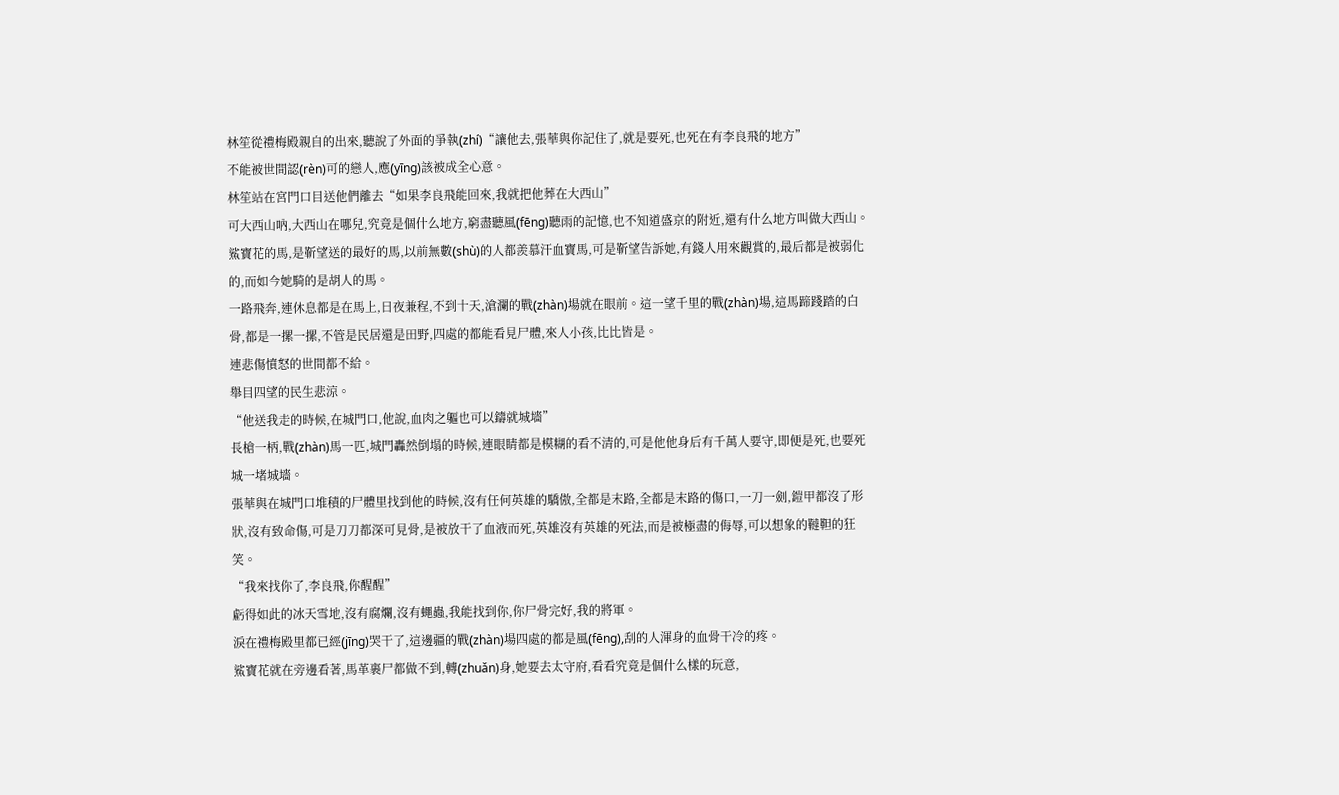林笙從禮梅殿親自的出來,聽說了外面的爭執(zhí)“讓他去,張華與你記住了,就是要死,也死在有李良飛的地方”
不能被世間認(rèn)可的戀人,應(yīng)該被成全心意。
林笙站在宮門口目送他們離去“如果李良飛能回來,我就把他葬在大西山”
可大西山吶,大西山在哪兒,究竟是個什么地方,窮盡聽風(fēng)聽雨的記憶,也不知道盛京的附近,還有什么地方叫做大西山。
鯊寶花的馬,是靳望送的最好的馬,以前無數(shù)的人都羨慕汗血寶馬,可是靳望告訴她,有錢人用來觀賞的,最后都是被弱化的,而如今她騎的是胡人的馬。
一路飛奔,連休息都是在馬上,日夜兼程,不到十天,滄瀾的戰(zhàn)場就在眼前。這一望千里的戰(zhàn)場,這馬蹄踐踏的白骨,都是一摞一摞,不管是民居還是田野,四處的都能看見尸體,來人小孩,比比皆是。
連悲傷憤怒的世間都不給。
舉目四望的民生悲涼。
“他送我走的時候,在城門口,他說,血肉之軀也可以鑄就城墻”
長槍一柄,戰(zhàn)馬一匹,城門轟然倒塌的時候,連眼睛都是模糊的看不清的,可是他他身后有千萬人要守,即便是死,也要死城一堵城墻。
張華與在城門口堆積的尸體里找到他的時候,沒有任何英雄的驕傲,全都是末路,全都是末路的傷口,一刀一劍,鎧甲都沒了形狀,沒有致命傷,可是刀刀都深可見骨,是被放干了血液而死,英雄沒有英雄的死法,而是被極盡的侮辱,可以想象的韃靼的狂笑。
“我來找你了,李良飛,你醒醒”
虧得如此的冰天雪地,沒有腐爛,沒有蠅蟲,我能找到你,你尸骨完好,我的將軍。
淚在禮梅殿里都已經(jīng)哭干了,這邊疆的戰(zhàn)場四處的都是風(fēng),刮的人渾身的血骨干冷的疼。
鯊寶花就在旁邊看著,馬革裹尸都做不到,轉(zhuǎn)身,她要去太守府,看看究竟是個什么樣的玩意,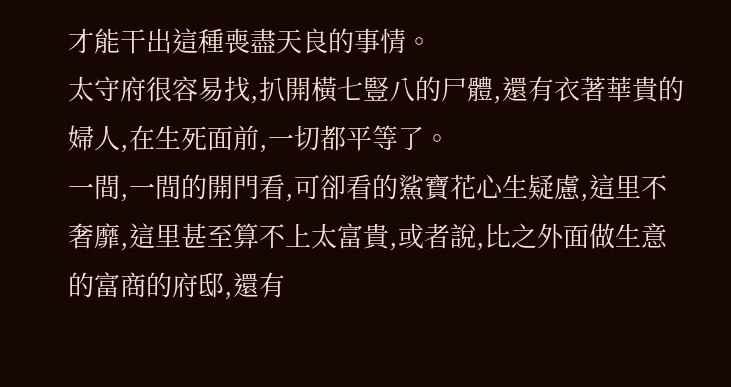才能干出這種喪盡天良的事情。
太守府很容易找,扒開橫七豎八的尸體,還有衣著華貴的婦人,在生死面前,一切都平等了。
一間,一間的開門看,可卻看的鯊寶花心生疑慮,這里不奢靡,這里甚至算不上太富貴,或者說,比之外面做生意的富商的府邸,還有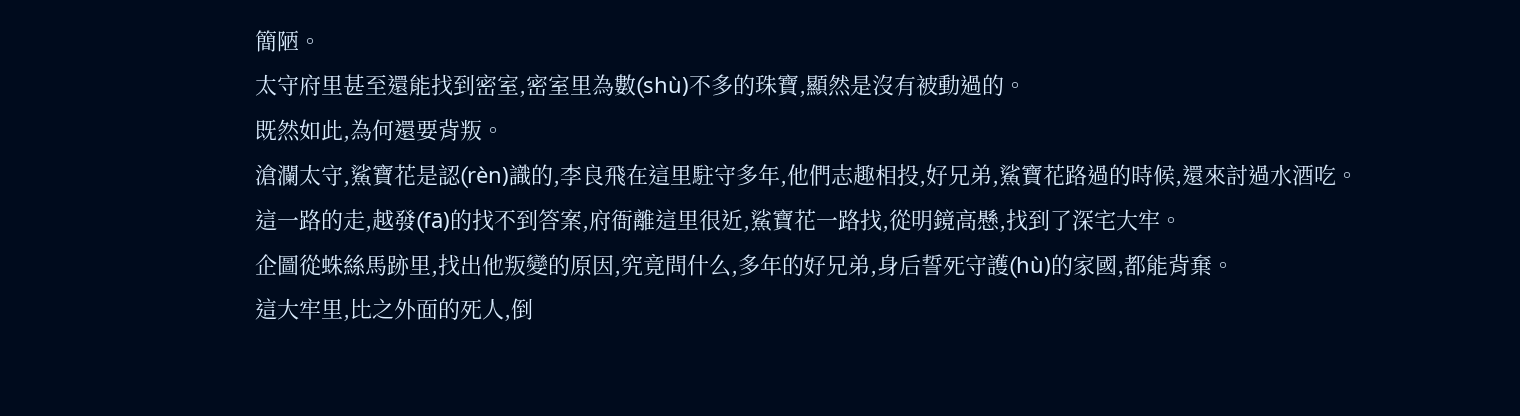簡陋。
太守府里甚至還能找到密室,密室里為數(shù)不多的珠寶,顯然是沒有被動過的。
既然如此,為何還要背叛。
滄瀾太守,鯊寶花是認(rèn)識的,李良飛在這里駐守多年,他們志趣相投,好兄弟,鯊寶花路過的時候,還來討過水酒吃。
這一路的走,越發(fā)的找不到答案,府衙離這里很近,鯊寶花一路找,從明鏡高懸,找到了深宅大牢。
企圖從蛛絲馬跡里,找出他叛變的原因,究竟問什么,多年的好兄弟,身后誓死守護(hù)的家國,都能背棄。
這大牢里,比之外面的死人,倒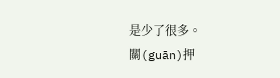是少了很多。
關(guān)押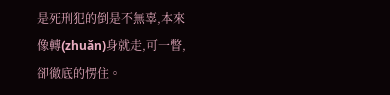是死刑犯的倒是不無辜,本來像轉(zhuǎn)身就走,可一瞥,卻徹底的愣住。